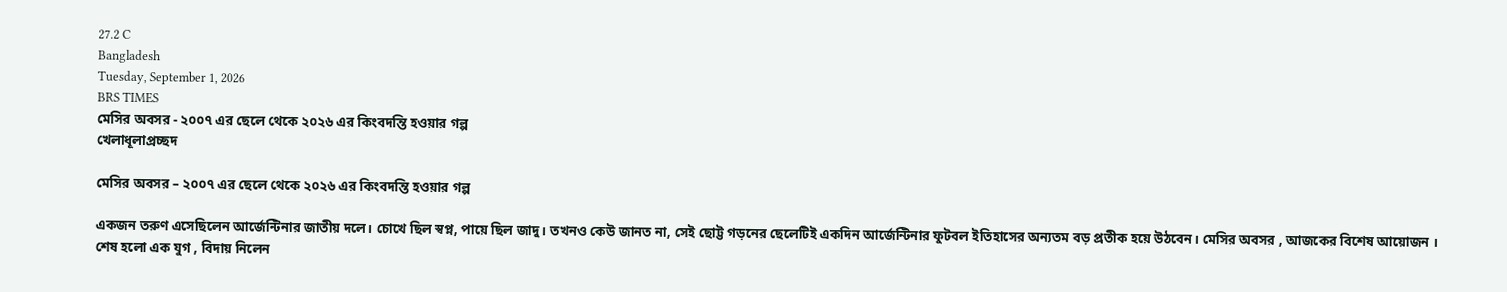27.2 C
Bangladesh
Tuesday, September 1, 2026
BRS TIMES
মেসির অবসর - ২০০৭ এর ছেলে থেকে ২০২৬ এর কিংবদন্তি হওয়ার গল্প
খেলাধূলাপ্রচ্ছদ

মেসির অবসর – ২০০৭ এর ছেলে থেকে ২০২৬ এর কিংবদন্তি হওয়ার গল্প

একজন তরুণ এসেছিলেন আর্জেন্টিনার জাতীয় দলে। চোখে ছিল স্বপ্ন, পায়ে ছিল জাদু। তখনও কেউ জানত না, সেই ছোট্ট গড়নের ছেলেটিই একদিন আর্জেন্টিনার ফুটবল ইতিহাসের অন্যতম বড় প্রতীক হয়ে উঠবেন। মেসির অবসর , আজকের বিশেষ আয়োজন । শেষ হলো এক যুগ , বিদায় নিলেন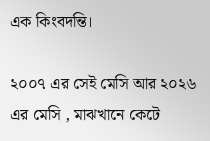এক কিংবদন্তি।

২০০৭ এর সেই মেসি আর ২০২৬ এর মেসি , মাঝখানে কেটে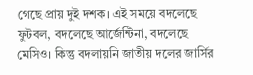গেছে প্রায় দুই দশক। এই সময়ে বদলেছে ফুটবল, বদলেছে আর্জেন্টিনা, বদলেছে মেসিও। কিন্তু বদলায়নি জাতীয় দলের জার্সির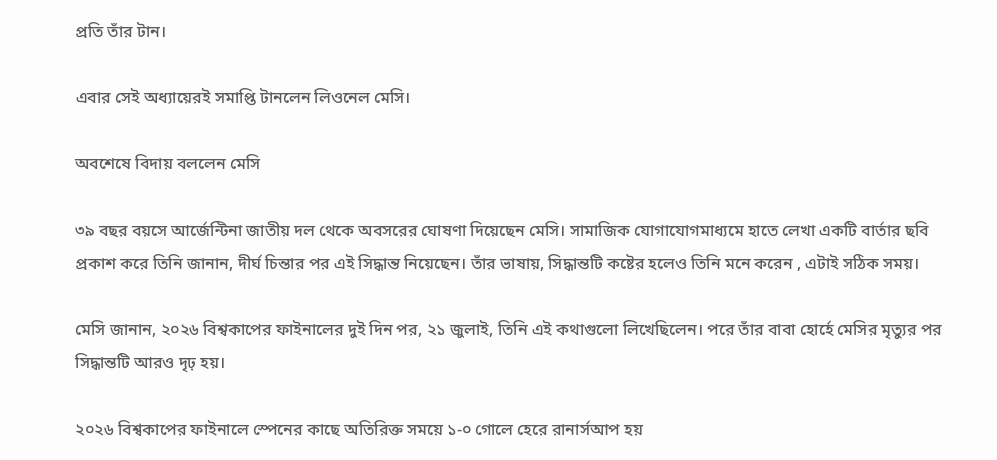প্রতি তাঁর টান।

এবার সেই অধ্যায়েরই সমাপ্তি টানলেন লিওনেল মেসি।

অবশেষে বিদায় বললেন মেসি

৩৯ বছর বয়সে আর্জেন্টিনা জাতীয় দল থেকে অবসরের ঘোষণা দিয়েছেন মেসি। সামাজিক যোগাযোগমাধ্যমে হাতে লেখা একটি বার্তার ছবি প্রকাশ করে তিনি জানান, দীর্ঘ চিন্তার পর এই সিদ্ধান্ত নিয়েছেন। তাঁর ভাষায়, সিদ্ধান্তটি কষ্টের হলেও তিনি মনে করেন , এটাই সঠিক সময়।

মেসি জানান, ২০২৬ বিশ্বকাপের ফাইনালের দুই দিন পর, ২১ জুলাই, তিনি এই কথাগুলো লিখেছিলেন। পরে তাঁর বাবা হোর্হে মেসির মৃত্যুর পর সিদ্ধান্তটি আরও দৃঢ় হয়।

২০২৬ বিশ্বকাপের ফাইনালে স্পেনের কাছে অতিরিক্ত সময়ে ১-০ গোলে হেরে রানার্সআপ হয়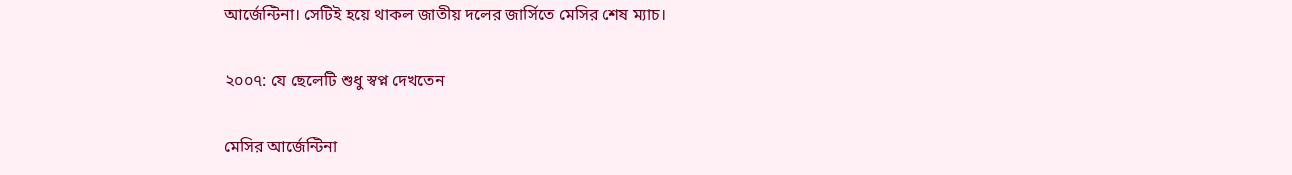আর্জেন্টিনা। সেটিই হয়ে থাকল জাতীয় দলের জার্সিতে মেসির শেষ ম্যাচ।

২০০৭: যে ছেলেটি শুধু স্বপ্ন দেখতেন

মেসির আর্জেন্টিনা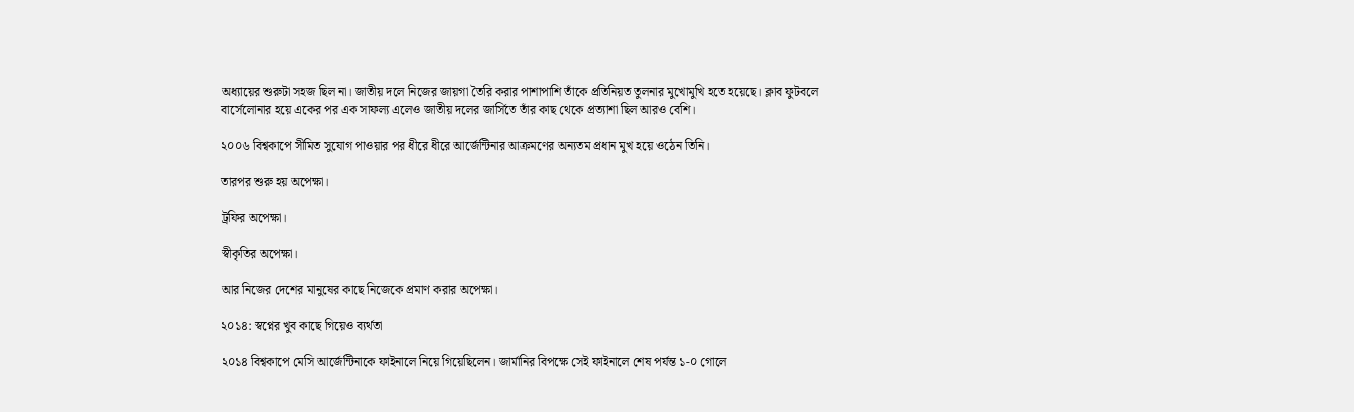অধ্যায়ের শুরুটা সহজ ছিল না। জাতীয় দলে নিজের জায়গা তৈরি করার পাশাপাশি তাঁকে প্রতিনিয়ত তুলনার মুখোমুখি হতে হয়েছে। ক্লাব ফুটবলে বার্সেলোনার হয়ে একের পর এক সাফল্য এলেও জাতীয় দলের জার্সিতে তাঁর কাছ থেকে প্রত্যাশা ছিল আরও বেশি।

২০০৬ বিশ্বকাপে সীমিত সুযোগ পাওয়ার পর ধীরে ধীরে আর্জেন্টিনার আক্রমণের অন্যতম প্রধান মুখ হয়ে ওঠেন তিনি।

তারপর শুরু হয় অপেক্ষা।

ট্রফির অপেক্ষা।

স্বীকৃতির অপেক্ষা।

আর নিজের দেশের মানুষের কাছে নিজেকে প্রমাণ করার অপেক্ষা।

২০১৪: স্বপ্নের খুব কাছে গিয়েও ব্যর্থতা

২০১৪ বিশ্বকাপে মেসি আর্জেন্টিনাকে ফাইনালে নিয়ে গিয়েছিলেন। জার্মানির বিপক্ষে সেই ফাইনালে শেষ পর্যন্ত ১-০ গোলে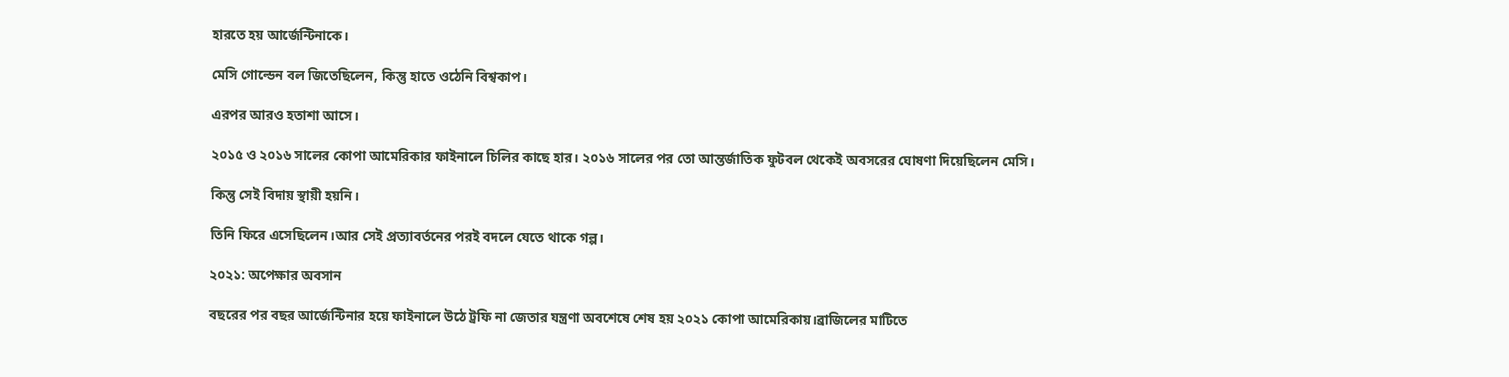হারতে হয় আর্জেন্টিনাকে।

মেসি গোল্ডেন বল জিতেছিলেন, কিন্তু হাতে ওঠেনি বিশ্বকাপ।

এরপর আরও হতাশা আসে।

২০১৫ ও ২০১৬ সালের কোপা আমেরিকার ফাইনালে চিলির কাছে হার। ২০১৬ সালের পর তো আন্তর্জাতিক ফুটবল থেকেই অবসরের ঘোষণা দিয়েছিলেন মেসি।

কিন্তু সেই বিদায় স্থায়ী হয়নি।

তিনি ফিরে এসেছিলেন।আর সেই প্রত্যাবর্তনের পরই বদলে যেতে থাকে গল্প।

২০২১: অপেক্ষার অবসান

বছরের পর বছর আর্জেন্টিনার হয়ে ফাইনালে উঠে ট্রফি না জেতার যন্ত্রণা অবশেষে শেষ হয় ২০২১ কোপা আমেরিকায়।ব্রাজিলের মাটিতে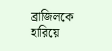ব্রাজিলকে হারিয়ে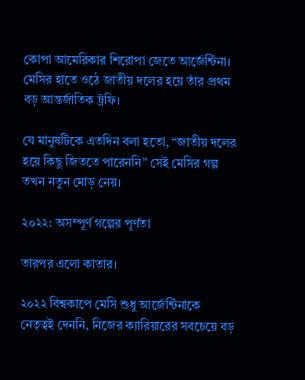কোপা আমেরিকার শিরোপা জেতে আর্জেন্টিনা। মেসির হাতে ওঠে জাতীয় দলের হয়ে তাঁর প্রথম বড় আন্তর্জাতিক ট্রফি।

যে মানুষটিকে এতদিন বলা হতো, “জাতীয় দলের হয়ে কিছু জিততে পারেননি” সেই মেসির গল্প তখন নতুন মোড় নেয়।

২০২২: অসম্পূর্ণ গল্পের পূর্ণতা

তারপর এলো কাতার।

২০২২ বিশ্বকাপে মেসি শুধু আর্জেন্টিনাকে নেতৃত্বই দেননি, নিজের ক্যারিয়ারের সবচেয়ে বড়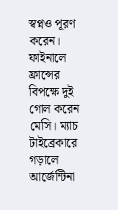স্বপ্নও পূরণ করেন। ফাইনালে ফ্রান্সের বিপক্ষে দুই গোল করেন মেসি। ম্যাচ টাইব্রেকারে গড়ালে আর্জেন্টিনা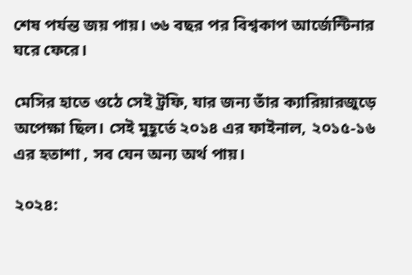শেষ পর্যন্ত জয় পায়। ৩৬ বছর পর বিশ্বকাপ আর্জেন্টিনার ঘরে ফেরে।

মেসির হাতে ওঠে সেই ট্রফি, যার জন্য তাঁর ক্যারিয়ারজুড়ে অপেক্ষা ছিল। সেই মুহূর্তে ২০১৪ এর ফাইনাল, ২০১৫-১৬ এর হতাশা , সব যেন অন্য অর্থ পায়।

২০২৪: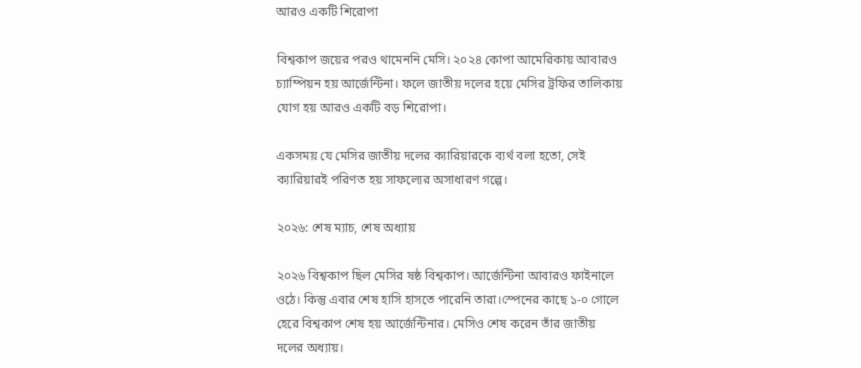আরও একটি শিরোপা

বিশ্বকাপ জয়ের পরও থামেননি মেসি। ২০২৪ কোপা আমেরিকায় আবারও চ্যাম্পিয়ন হয় আর্জেন্টিনা। ফলে জাতীয় দলের হয়ে মেসির ট্রফির তালিকায় যোগ হয় আরও একটি বড় শিরোপা।

একসময় যে মেসির জাতীয় দলের ক্যারিয়ারকে ব্যর্থ বলা হতো, সেই ক্যারিয়ারই পরিণত হয় সাফল্যের অসাধারণ গল্পে।

২০২৬: শেষ ম্যাচ, শেষ অধ্যায়

২০২৬ বিশ্বকাপ ছিল মেসির ষষ্ঠ বিশ্বকাপ। আর্জেন্টিনা আবারও ফাইনালে ওঠে। কিন্তু এবার শেষ হাসি হাসতে পারেনি তারা।স্পেনের কাছে ১-০ গোলে হেরে বিশ্বকাপ শেষ হয় আর্জেন্টিনার। মেসিও শেষ করেন তাঁর জাতীয় দলের অধ্যায়।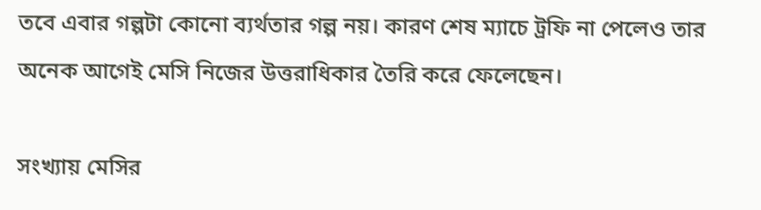তবে এবার গল্পটা কোনো ব্যর্থতার গল্প নয়। কারণ শেষ ম্যাচে ট্রফি না পেলেও তার অনেক আগেই মেসি নিজের উত্তরাধিকার তৈরি করে ফেলেছেন।

সংখ্যায় মেসির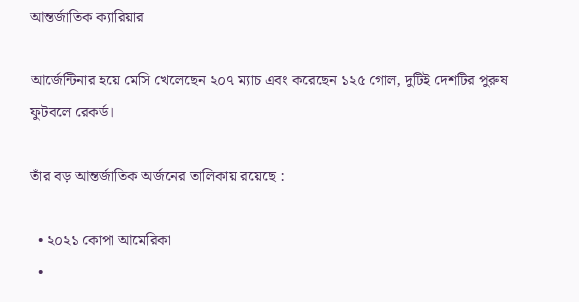আন্তর্জাতিক ক্যারিয়ার

আর্জেন্টিনার হয়ে মেসি খেলেছেন ২০৭ ম্যাচ এবং করেছেন ১২৫ গোল, দুটিই দেশটির পুরুষ ফুটবলে রেকর্ড।

তাঁর বড় আন্তর্জাতিক অর্জনের তালিকায় রয়েছে :

  • ২০২১ কোপা আমেরিকা
  •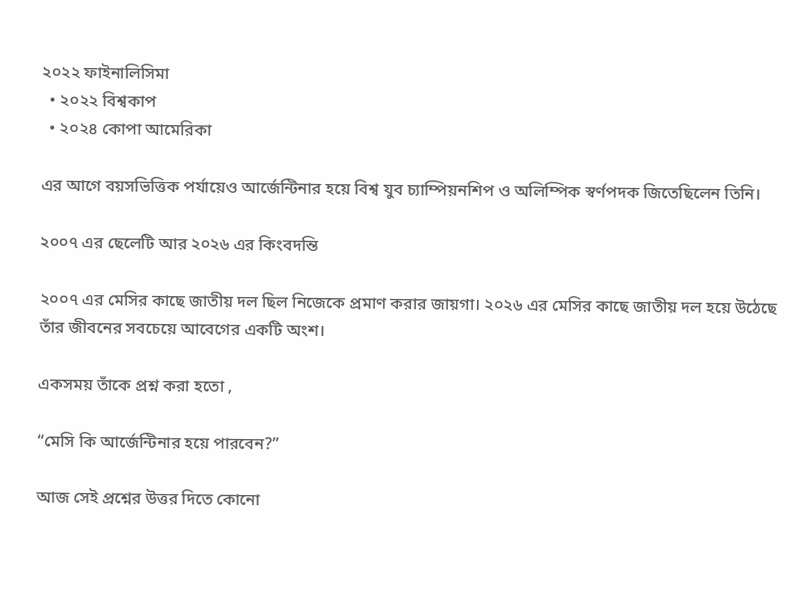২০২২ ফাইনালিসিমা
  • ২০২২ বিশ্বকাপ
  • ২০২৪ কোপা আমেরিকা

এর আগে বয়সভিত্তিক পর্যায়েও আর্জেন্টিনার হয়ে বিশ্ব যুব চ্যাম্পিয়নশিপ ও অলিম্পিক স্বর্ণপদক জিতেছিলেন তিনি।

২০০৭ এর ছেলেটি আর ২০২৬ এর কিংবদন্তি

২০০৭ এর মেসির কাছে জাতীয় দল ছিল নিজেকে প্রমাণ করার জায়গা। ২০২৬ এর মেসির কাছে জাতীয় দল হয়ে উঠেছে তাঁর জীবনের সবচেয়ে আবেগের একটি অংশ।

একসময় তাঁকে প্রশ্ন করা হতো ,

“মেসি কি আর্জেন্টিনার হয়ে পারবেন?”

আজ সেই প্রশ্নের উত্তর দিতে কোনো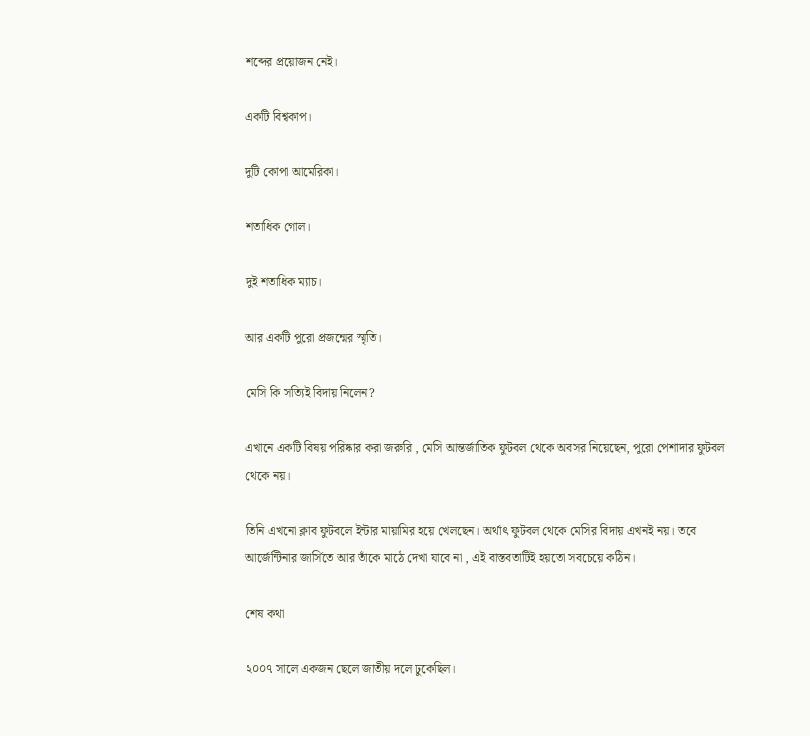শব্দের প্রয়োজন নেই।

একটি বিশ্বকাপ।

দুটি কোপা আমেরিকা।

শতাধিক গোল।

দুই শতাধিক ম্যাচ।

আর একটি পুরো প্রজন্মের স্মৃতি।

মেসি কি সত্যিই বিদায় নিলেন?

এখানে একটি বিষয় পরিষ্কার করা জরুরি , মেসি আন্তর্জাতিক ফুটবল থেকে অবসর নিয়েছেন, পুরো পেশাদার ফুটবল থেকে নয়।

তিনি এখনো ক্লাব ফুটবলে ইন্টার মায়ামির হয়ে খেলছেন। অর্থাৎ ফুটবল থেকে মেসির বিদায় এখনই নয়। তবে আর্জেন্টিনার জার্সিতে আর তাঁকে মাঠে দেখা যাবে না , এই বাস্তবতাটিই হয়তো সবচেয়ে কঠিন।

শেষ কথা

২০০৭ সালে একজন ছেলে জাতীয় দলে ঢুকেছিল।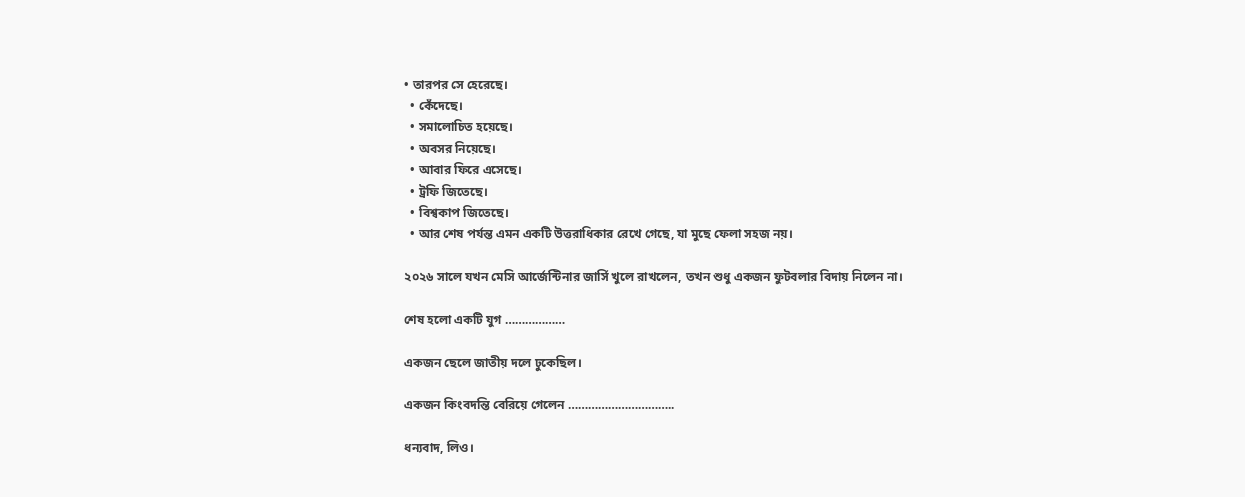• তারপর সে হেরেছে।
  • কেঁদেছে।
  • সমালোচিত হয়েছে।
  • অবসর নিয়েছে।
  • আবার ফিরে এসেছে।
  • ট্রফি জিতেছে।
  • বিশ্বকাপ জিতেছে।
  • আর শেষ পর্যন্ত এমন একটি উত্তরাধিকার রেখে গেছে, যা মুছে ফেলা সহজ নয়।

২০২৬ সালে যখন মেসি আর্জেন্টিনার জার্সি খুলে রাখলেন, তখন শুধু একজন ফুটবলার বিদায় নিলেন না।

শেষ হলো একটি যুগ ………………

একজন ছেলে জাতীয় দলে ঢুকেছিল।

একজন কিংবদন্তি বেরিয়ে গেলেন …………………………..

ধন্যবাদ, লিও।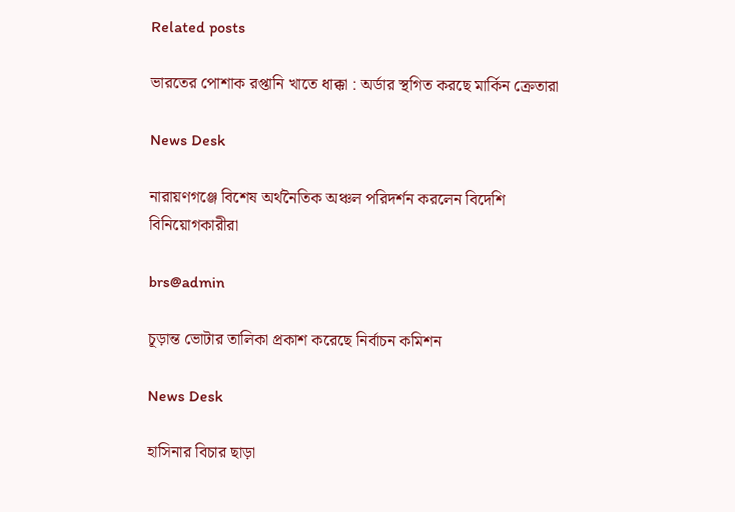Related posts

ভারতের পোশাক রপ্তানি খাতে ধাক্কা : অর্ডার স্থগিত করছে মার্কিন ক্রেতারা

News Desk

নারায়ণগঞ্জে বিশেষ অর্থনৈতিক অঞ্চল পরিদর্শন করলেন বিদেশি বিনিয়োগকারীরা

brs@admin

চূড়ান্ত ভোটার তালিকা প্রকাশ করেছে নির্বাচন কমিশন

News Desk

হাসিনার বিচার ছাড়া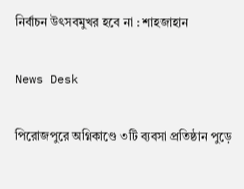নির্বাচন উৎসবমুখর হবে না : শাহজাহান

News Desk

পিরোজপুরে অগ্নিকাণ্ডে ৩টি ব্যবসা প্রতিষ্ঠান পুড়ে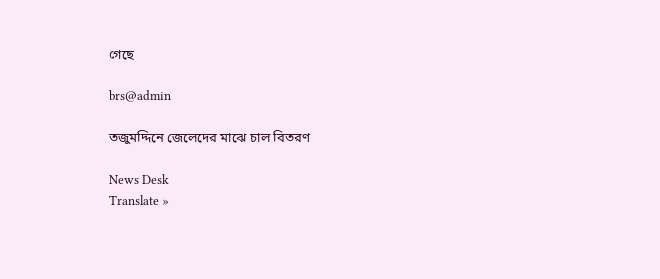গেছে

brs@admin

তজুমদ্দিনে জেলেদের মাঝে চাল বিতরণ

News Desk
Translate »